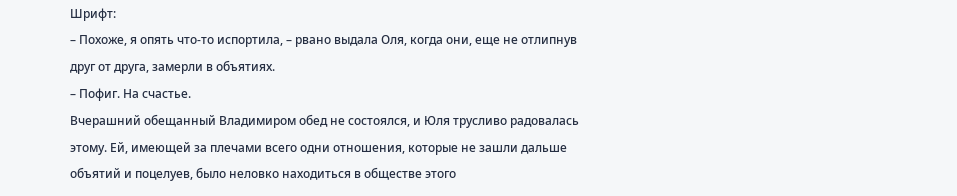Шрифт:
– Похоже, я опять что-то испортила, – рвано выдала Оля, когда они, еще не отлипнув друг от друга, замерли в объятиях.
– Пофиг. На счастье.
Вчерашний обещанный Владимиром обед не состоялся, и Юля трусливо радовалась этому. Ей, имеющей за плечами всего одни отношения, которые не зашли дальше объятий и поцелуев, было неловко находиться в обществе этого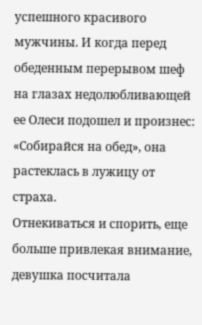успешного красивого мужчины. И когда перед обеденным перерывом шеф на глазах недолюбливающей ее Олеси подошел и произнес: «Собирайся на обед», она растеклась в лужицу от страха.
Отнекиваться и спорить, еще больше привлекая внимание, девушка посчитала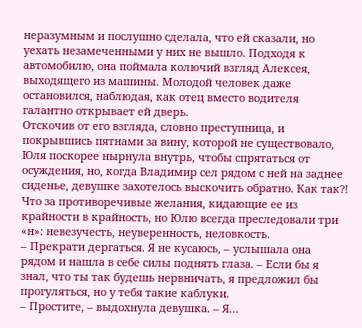неразумным и послушно сделала, что ей сказали, но уехать незамеченными у них не вышло. Подходя к автомобилю, она поймала колючий взгляд Алексея, выходящего из машины. Молодой человек даже остановился, наблюдая, как отец вместо водителя галантно открывает ей дверь.
Отскочив от его взгляда, словно преступница, и покрывшись пятнами за вину, которой не существовало, Юля поскорее нырнула внутрь, чтобы спрятаться от осуждения, но, когда Владимир сел рядом с ней на заднее сиденье, девушке захотелось выскочить обратно. Как так?! Что за противоречивые желания, кидающие ее из крайности в крайность, но Юлю всегда преследовали три «н»: невезучесть, неуверенность, неловкость.
– Прекрати дергаться. Я не кусаюсь, – услышала она рядом и нашла в себе силы поднять глаза. – Если бы я знал, что ты так будешь нервничать, я предложил бы прогуляться, но у тебя такие каблуки.
– Простите, – выдохнула девушка. – Я…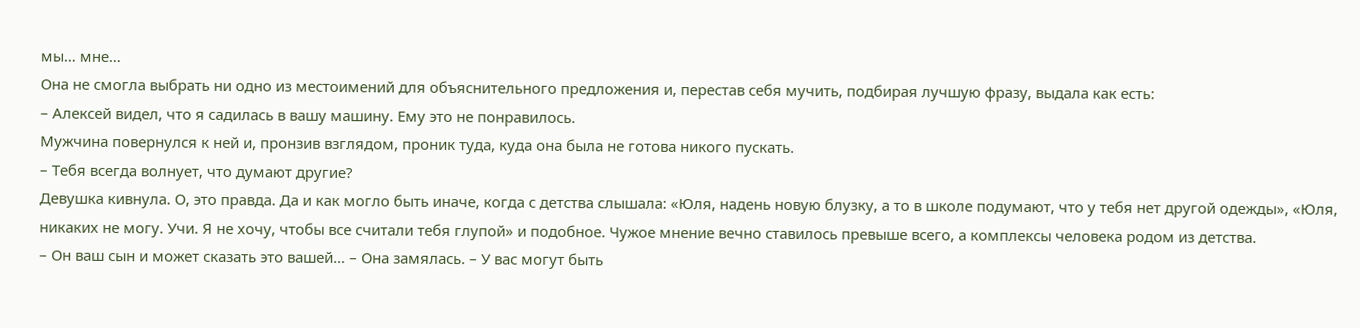мы… мне…
Она не смогла выбрать ни одно из местоимений для объяснительного предложения и, перестав себя мучить, подбирая лучшую фразу, выдала как есть:
– Алексей видел, что я садилась в вашу машину. Ему это не понравилось.
Мужчина повернулся к ней и, пронзив взглядом, проник туда, куда она была не готова никого пускать.
– Тебя всегда волнует, что думают другие?
Девушка кивнула. О, это правда. Да и как могло быть иначе, когда с детства слышала: «Юля, надень новую блузку, а то в школе подумают, что у тебя нет другой одежды», «Юля, никаких не могу. Учи. Я не хочу, чтобы все считали тебя глупой» и подобное. Чужое мнение вечно ставилось превыше всего, а комплексы человека родом из детства.
– Он ваш сын и может сказать это вашей… – Она замялась. – У вас могут быть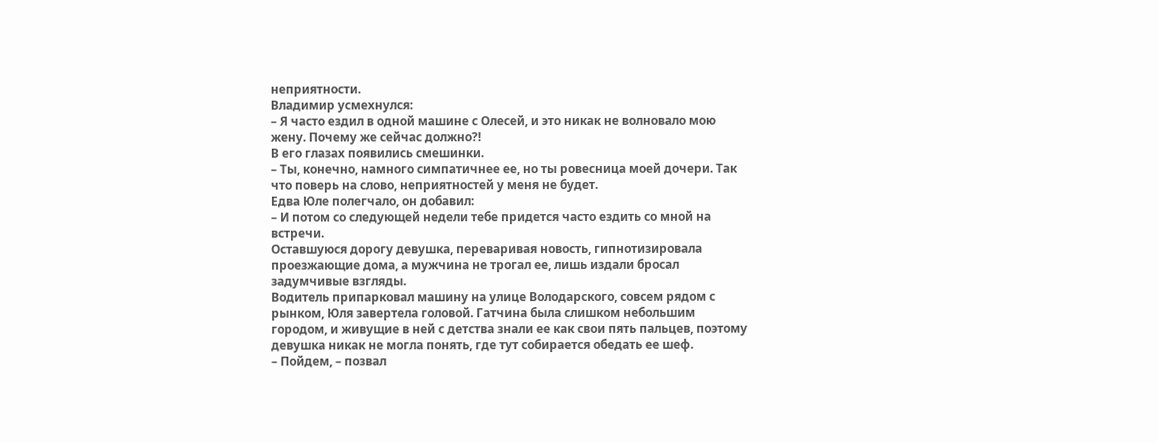неприятности.
Владимир усмехнулся:
– Я часто ездил в одной машине с Олесей, и это никак не волновало мою жену. Почему же сейчас должно?!
В его глазах появились смешинки.
– Ты, конечно, намного симпатичнее ее, но ты ровесница моей дочери. Так что поверь на слово, неприятностей у меня не будет.
Едва Юле полегчало, он добавил:
– И потом со следующей недели тебе придется часто ездить со мной на встречи.
Оставшуюся дорогу девушка, переваривая новость, гипнотизировала проезжающие дома, а мужчина не трогал ее, лишь издали бросал задумчивые взгляды.
Водитель припарковал машину на улице Володарского, совсем рядом с рынком, Юля завертела головой. Гатчина была слишком небольшим городом, и живущие в ней с детства знали ее как свои пять пальцев, поэтому девушка никак не могла понять, где тут собирается обедать ее шеф.
– Пойдем, – позвал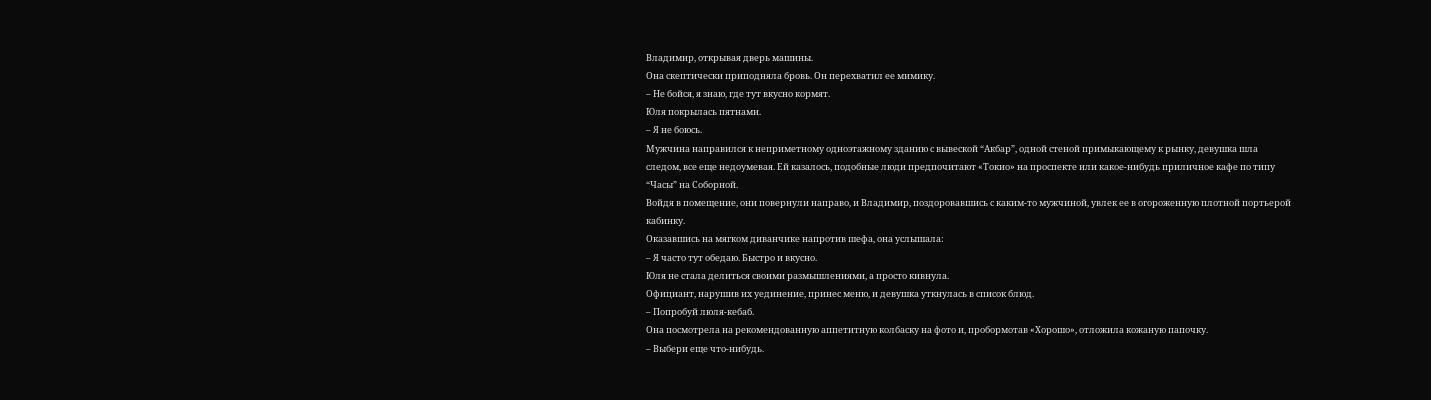Владимир, открывая дверь машины.
Она скептически приподняла бровь. Он перехватил ее мимику.
– Не бойся, я знаю, где тут вкусно кормят.
Юля покрылась пятнами.
– Я не боюсь.
Мужчина направился к неприметному одноэтажному зданию с вывеской “Акбар”, одной стеной примыкающему к рынку, девушка шла следом, все еще недоумевая. Ей казалось, подобные люди предпочитают «Токио» на проспекте или какое-нибудь приличное кафе по типу “Часы” на Соборной.
Войдя в помещение, они повернули направо, и Владимир, поздоровавшись с каким-то мужчиной, увлек ее в огороженную плотной портьерой кабинку.
Оказавшись на мягком диванчике напротив шефа, она услышала:
– Я часто тут обедаю. Быстро и вкусно.
Юля не стала делиться своими размышлениями, а просто кивнула.
Официант, нарушив их уединение, принес меню, и девушка уткнулась в список блюд.
– Попробуй люля-кебаб.
Она посмотрела на рекомендованную аппетитную колбаску на фото и, пробормотав «Хорошо», отложила кожаную папочку.
– Выбери еще что-нибудь.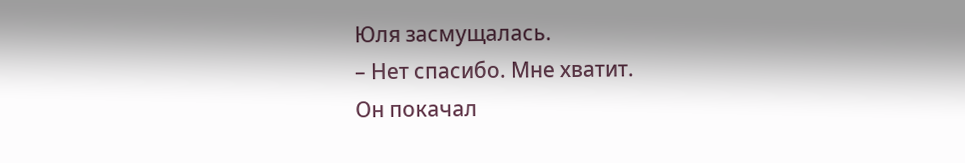Юля засмущалась.
– Нет спасибо. Мне хватит.
Он покачал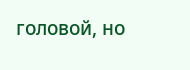головой, но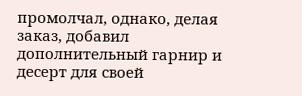промолчал, однако, делая заказ, добавил дополнительный гарнир и десерт для своей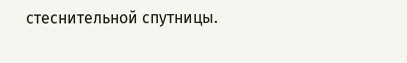стеснительной спутницы.